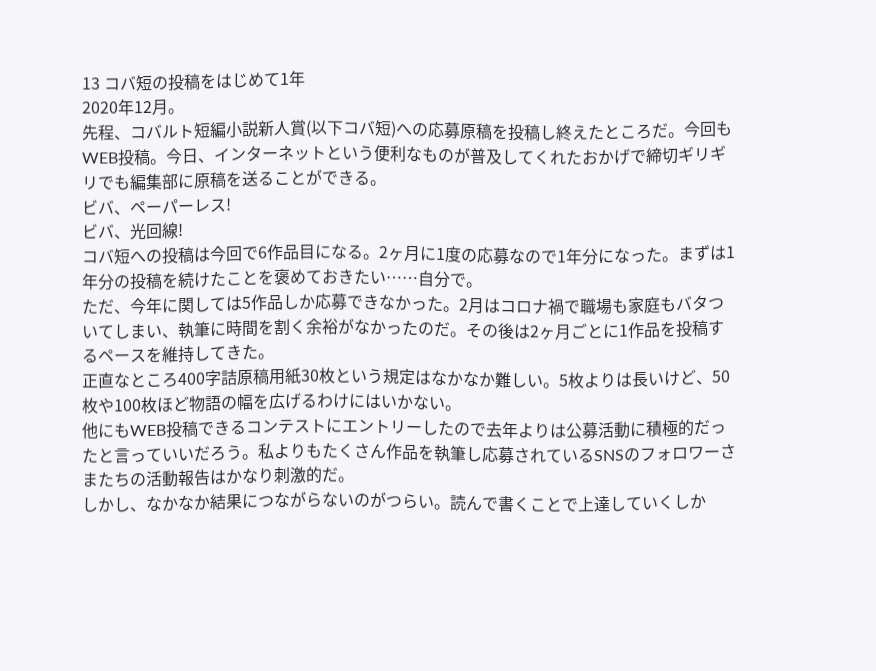13 コバ短の投稿をはじめて1年
2020年12月。
先程、コバルト短編小説新人賞(以下コバ短)への応募原稿を投稿し終えたところだ。今回もWEB投稿。今日、インターネットという便利なものが普及してくれたおかげで締切ギリギリでも編集部に原稿を送ることができる。
ビバ、ペーパーレス!
ビバ、光回線!
コバ短への投稿は今回で6作品目になる。2ヶ月に1度の応募なので1年分になった。まずは1年分の投稿を続けたことを褒めておきたい……自分で。
ただ、今年に関しては5作品しか応募できなかった。2月はコロナ禍で職場も家庭もバタついてしまい、執筆に時間を割く余裕がなかったのだ。その後は2ヶ月ごとに1作品を投稿するペースを維持してきた。
正直なところ400字詰原稿用紙30枚という規定はなかなか難しい。5枚よりは長いけど、50枚や100枚ほど物語の幅を広げるわけにはいかない。
他にもWEB投稿できるコンテストにエントリーしたので去年よりは公募活動に積極的だったと言っていいだろう。私よりもたくさん作品を執筆し応募されているSNSのフォロワーさまたちの活動報告はかなり刺激的だ。
しかし、なかなか結果につながらないのがつらい。読んで書くことで上達していくしか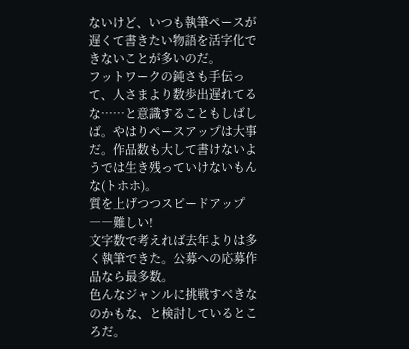ないけど、いつも執筆ペースが遅くて書きたい物語を活字化できないことが多いのだ。
フットワークの鈍さも手伝って、人さまより数歩出遅れてるな……と意識することもしばしば。やはりペースアップは大事だ。作品数も大して書けないようでは生き残っていけないもんな(トホホ)。
質を上げつつスピードアップ――難しい!
文字数で考えれば去年よりは多く執筆できた。公募への応募作品なら最多数。
色んなジャンルに挑戦すべきなのかもな、と検討しているところだ。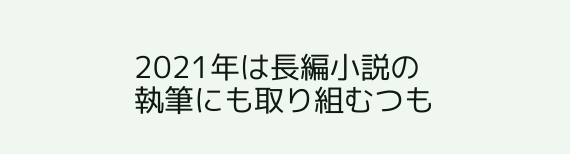2021年は長編小説の執筆にも取り組むつも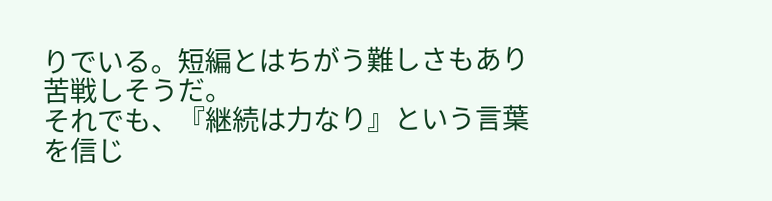りでいる。短編とはちがう難しさもあり苦戦しそうだ。
それでも、『継続は力なり』という言葉を信じ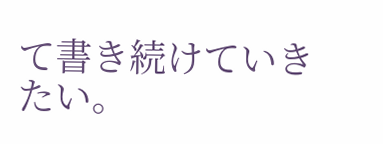て書き続けていきたい。